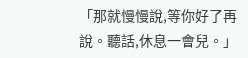「那就慢慢說,等你好了再說。聽話,休息一會兒。」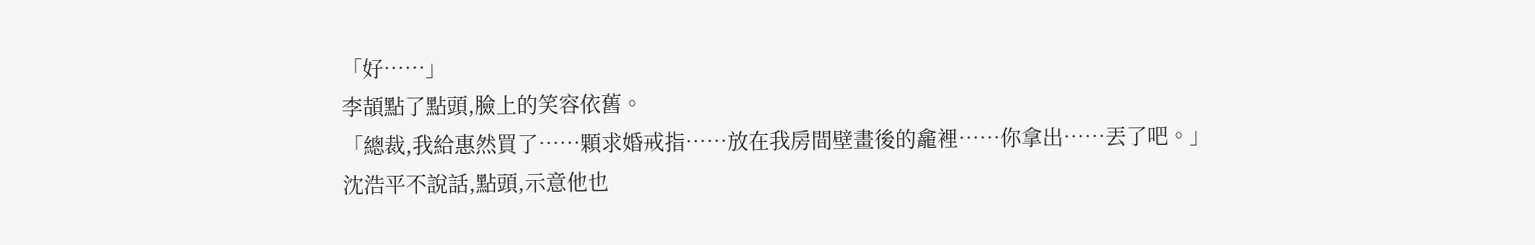「好……」
李頡點了點頭,臉上的笑容依舊。
「總裁,我給惠然買了……顆求婚戒指……放在我房間壁畫後的龕裡……你拿出……丟了吧。」
沈浩平不說話,點頭,示意他也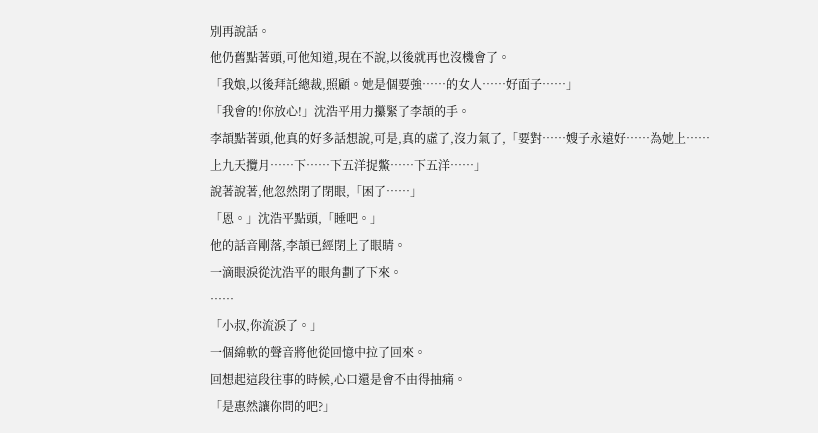別再說話。
他仍舊點著頭,可他知道,現在不說,以後就再也沒機會了。
「我娘,以後拜託總裁,照顧。她是個要強……的女人……好面子……」
「我會的!你放心!」沈浩平用力攥緊了李頡的手。
李頡點著頭,他真的好多話想說,可是,真的虛了,沒力氣了,「要對……嫂子永遠好……為她上……上九天攬月……下……下五洋捉鱉……下五洋……」
說著說著,他忽然閉了閉眼,「困了……」
「恩。」沈浩平點頭,「睡吧。」
他的話音剛落,李頡已經閉上了眼睛。
一滴眼淚從沈浩平的眼角劃了下來。
……
「小叔,你流淚了。」
一個綿軟的聲音將他從回憶中拉了回來。
回想起這段往事的時候,心口還是會不由得抽痛。
「是惠然讓你問的吧?」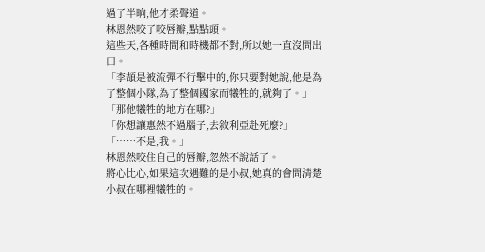過了半晌,他才柔聲道。
林恩然咬了咬唇瓣,點點頭。
這些天,各種時間和時機都不對,所以她一直沒問出口。
「李頡是被流彈不行擊中的,你只要對她說,他是為了整個小隊,為了整個國家而犧牲的,就夠了。」
「那他犧牲的地方在哪?」
「你想讓惠然不過腦子,去敘利亞赴死麼?」
「……不是,我。」
林恩然咬住自己的唇瓣,忽然不說話了。
將心比心,如果這次遇難的是小叔,她真的會問清楚小叔在哪裡犧牲的。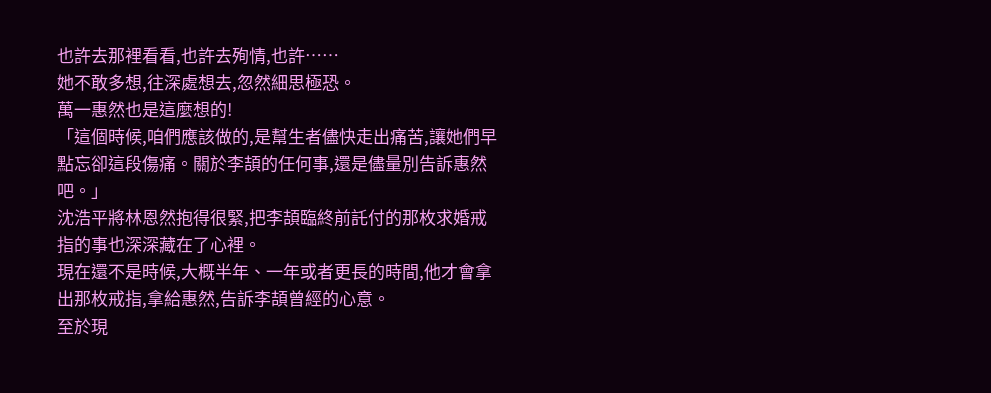也許去那裡看看,也許去殉情,也許……
她不敢多想,往深處想去,忽然細思極恐。
萬一惠然也是這麼想的!
「這個時候,咱們應該做的,是幫生者儘快走出痛苦,讓她們早點忘卻這段傷痛。關於李頡的任何事,還是儘量別告訴惠然吧。」
沈浩平將林恩然抱得很緊,把李頡臨終前託付的那枚求婚戒指的事也深深藏在了心裡。
現在還不是時候,大概半年、一年或者更長的時間,他才會拿出那枚戒指,拿給惠然,告訴李頡曾經的心意。
至於現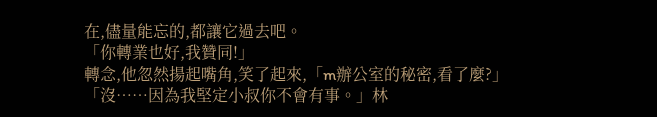在,儘量能忘的,都讓它過去吧。
「你轉業也好,我贊同!」
轉念,他忽然揚起嘴角,笑了起來,「m辦公室的秘密,看了麼?」
「沒……因為我堅定小叔你不會有事。」林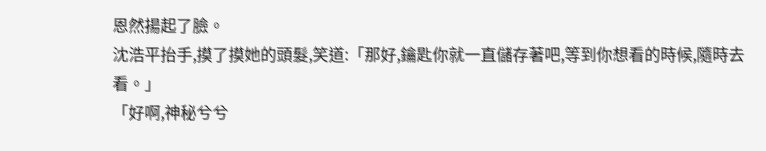恩然揚起了臉。
沈浩平抬手,摸了摸她的頭髮,笑道:「那好,鑰匙你就一直儲存著吧,等到你想看的時候,隨時去看。」
「好啊,神秘兮兮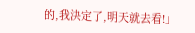的,我決定了,明天就去看!」